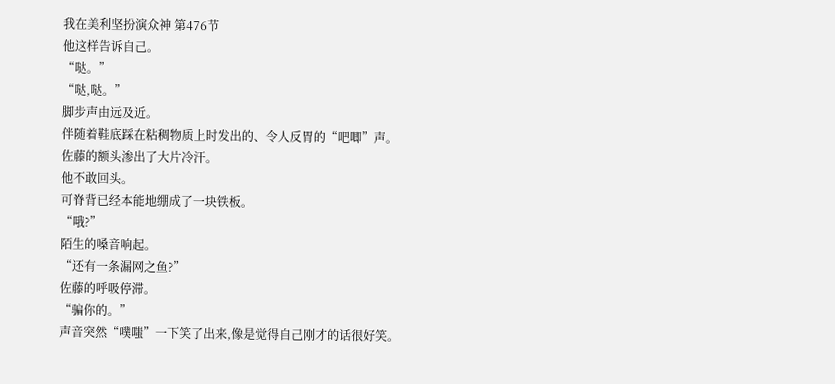我在美利坚扮演众神 第476节
他这样告诉自己。
“哒。”
“哒,哒。”
脚步声由远及近。
伴随着鞋底踩在粘稠物质上时发出的、令人反胃的“吧唧”声。
佐藤的额头渗出了大片冷汗。
他不敢回头。
可脊背已经本能地绷成了一块铁板。
“哦?”
陌生的嗓音响起。
“还有一条漏网之鱼?”
佐藤的呼吸停滞。
“骗你的。”
声音突然“噗嗤”一下笑了出来,像是觉得自己刚才的话很好笑。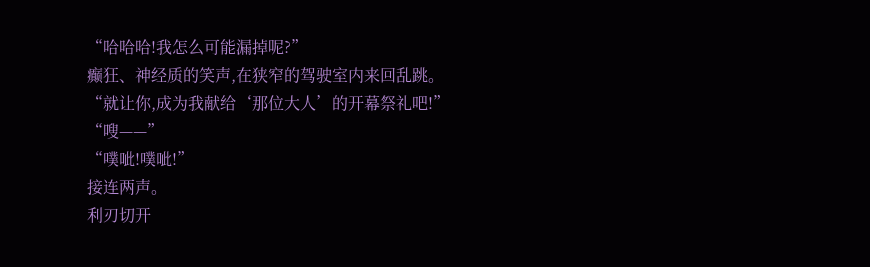“哈哈哈!我怎么可能漏掉呢?”
癫狂、神经质的笑声,在狭窄的驾驶室内来回乱跳。
“就让你,成为我献给‘那位大人’的开幕祭礼吧!”
“嗖——”
“噗呲!噗呲!”
接连两声。
利刃切开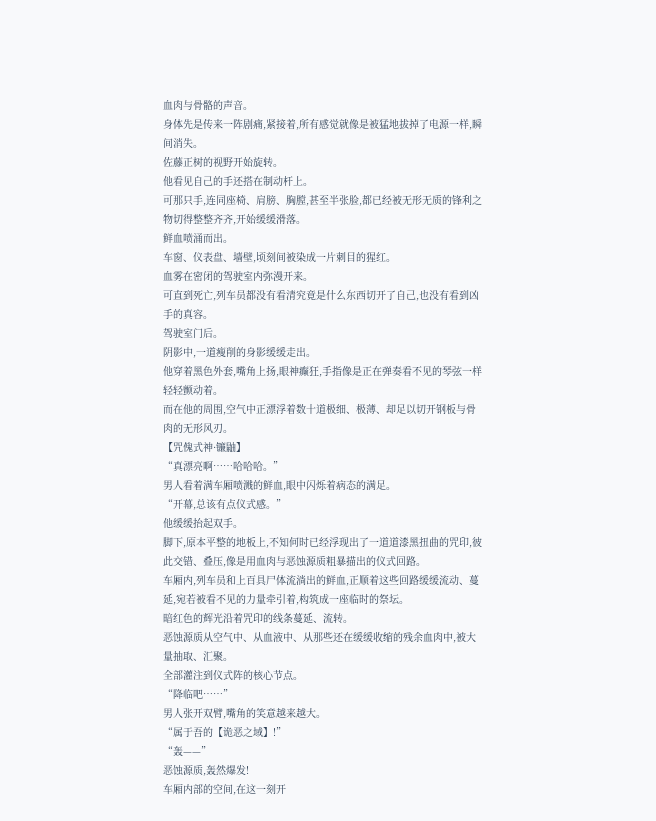血肉与骨骼的声音。
身体先是传来一阵剧痛,紧接着,所有感觉就像是被猛地拔掉了电源一样,瞬间消失。
佐藤正树的视野开始旋转。
他看见自己的手还搭在制动杆上。
可那只手,连同座椅、肩膀、胸膛,甚至半张脸,都已经被无形无质的锋利之物切得整整齐齐,开始缓缓滑落。
鲜血喷涌而出。
车窗、仪表盘、墙壁,顷刻间被染成一片刺目的猩红。
血雾在密闭的驾驶室内弥漫开来。
可直到死亡,列车员都没有看清究竟是什么东西切开了自己,也没有看到凶手的真容。
驾驶室门后。
阴影中,一道瘦削的身影缓缓走出。
他穿着黑色外套,嘴角上扬,眼神癫狂,手指像是正在弹奏看不见的琴弦一样轻轻颤动着。
而在他的周围,空气中正漂浮着数十道极细、极薄、却足以切开钢板与骨肉的无形风刃。
【咒傀式神·镰鼬】
“真漂亮啊……哈哈哈。”
男人看着满车厢喷溅的鲜血,眼中闪烁着病态的满足。
“开幕,总该有点仪式感。”
他缓缓抬起双手。
脚下,原本平整的地板上,不知何时已经浮现出了一道道漆黑扭曲的咒印,彼此交错、叠压,像是用血肉与恶蚀源质粗暴描出的仪式回路。
车厢内,列车员和上百具尸体流淌出的鲜血,正顺着这些回路缓缓流动、蔓延,宛若被看不见的力量牵引着,构筑成一座临时的祭坛。
暗红色的辉光沿着咒印的线条蔓延、流转。
恶蚀源质从空气中、从血液中、从那些还在缓缓收缩的残余血肉中,被大量抽取、汇聚。
全部灌注到仪式阵的核心节点。
“降临吧……”
男人张开双臂,嘴角的笑意越来越大。
“属于吾的【诡恶之域】!”
“轰——”
恶蚀源质,轰然爆发!
车厢内部的空间,在这一刻开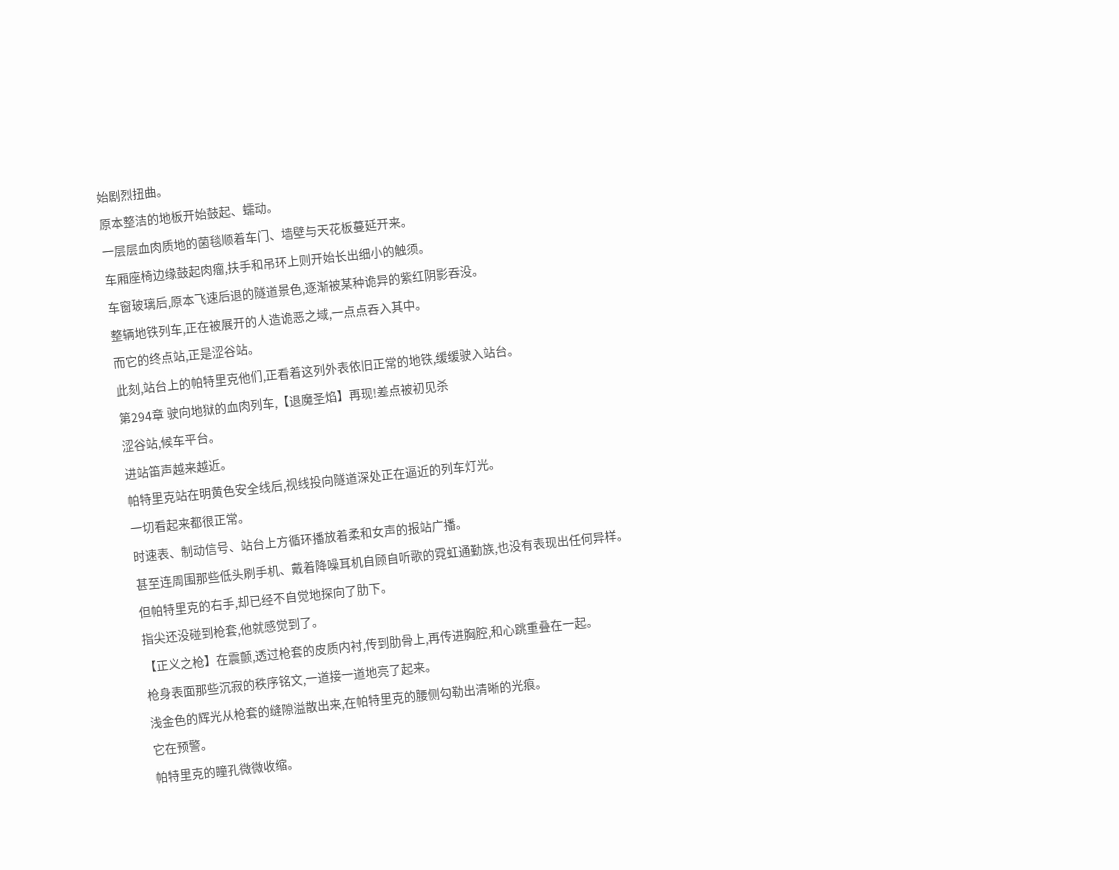始剧烈扭曲。
原本整洁的地板开始鼓起、蠕动。
一层层血肉质地的菌毯顺着车门、墙壁与天花板蔓延开来。
车厢座椅边缘鼓起肉瘤,扶手和吊环上则开始长出细小的触须。
车窗玻璃后,原本飞速后退的隧道景色,逐渐被某种诡异的紫红阴影吞没。
整辆地铁列车,正在被展开的人造诡恶之域,一点点吞入其中。
而它的终点站,正是涩谷站。
此刻,站台上的帕特里克他们,正看着这列外表依旧正常的地铁,缓缓驶入站台。
第294章 驶向地狱的血肉列车,【退魔圣焰】再现!差点被初见杀
涩谷站,候车平台。
进站笛声越来越近。
帕特里克站在明黄色安全线后,视线投向隧道深处正在逼近的列车灯光。
一切看起来都很正常。
时速表、制动信号、站台上方循环播放着柔和女声的报站广播。
甚至连周围那些低头刷手机、戴着降噪耳机自顾自听歌的霓虹通勤族,也没有表现出任何异样。
但帕特里克的右手,却已经不自觉地探向了肋下。
指尖还没碰到枪套,他就感觉到了。
【正义之枪】在震颤,透过枪套的皮质内衬,传到肋骨上,再传进胸腔,和心跳重叠在一起。
枪身表面那些沉寂的秩序铭文,一道接一道地亮了起来。
浅金色的辉光从枪套的缝隙溢散出来,在帕特里克的腰侧勾勒出清晰的光痕。
它在预警。
帕特里克的瞳孔微微收缩。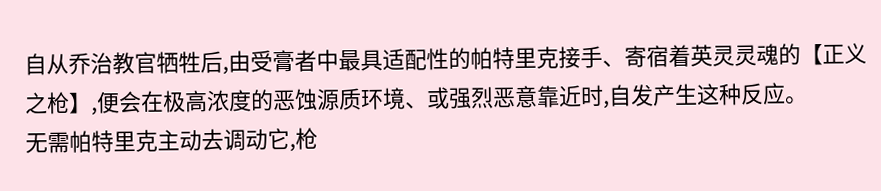自从乔治教官牺牲后,由受膏者中最具适配性的帕特里克接手、寄宿着英灵灵魂的【正义之枪】,便会在极高浓度的恶蚀源质环境、或强烈恶意靠近时,自发产生这种反应。
无需帕特里克主动去调动它,枪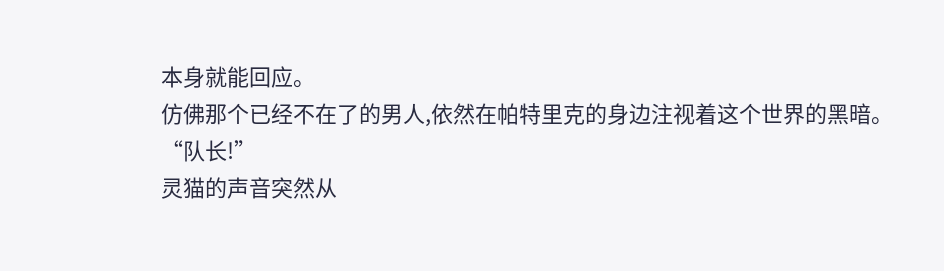本身就能回应。
仿佛那个已经不在了的男人,依然在帕特里克的身边注视着这个世界的黑暗。
“队长!”
灵猫的声音突然从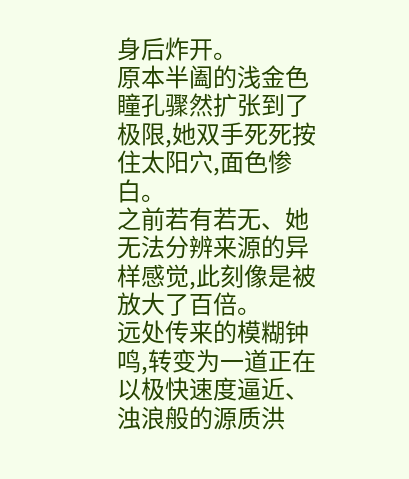身后炸开。
原本半阖的浅金色瞳孔骤然扩张到了极限,她双手死死按住太阳穴,面色惨白。
之前若有若无、她无法分辨来源的异样感觉,此刻像是被放大了百倍。
远处传来的模糊钟鸣,转变为一道正在以极快速度逼近、浊浪般的源质洪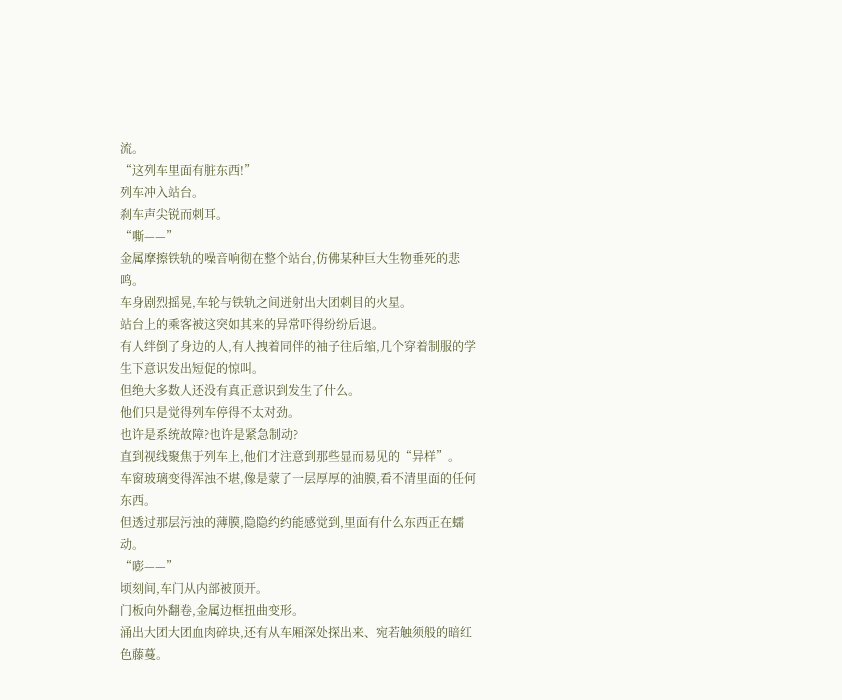流。
“这列车里面有脏东西!”
列车冲入站台。
刹车声尖锐而刺耳。
“嘶——”
金属摩擦铁轨的噪音响彻在整个站台,仿佛某种巨大生物垂死的悲鸣。
车身剧烈摇晃,车轮与铁轨之间迸射出大团刺目的火星。
站台上的乘客被这突如其来的异常吓得纷纷后退。
有人绊倒了身边的人,有人拽着同伴的袖子往后缩,几个穿着制服的学生下意识发出短促的惊叫。
但绝大多数人还没有真正意识到发生了什么。
他们只是觉得列车停得不太对劲。
也许是系统故障?也许是紧急制动?
直到视线聚焦于列车上,他们才注意到那些显而易见的“异样”。
车窗玻璃变得浑浊不堪,像是蒙了一层厚厚的油膜,看不清里面的任何东西。
但透过那层污浊的薄膜,隐隐约约能感觉到,里面有什么东西正在蠕动。
“嘭——”
顷刻间,车门从内部被顶开。
门板向外翻卷,金属边框扭曲变形。
涌出大团大团血肉碎块,还有从车厢深处探出来、宛若触须般的暗红色藤蔓。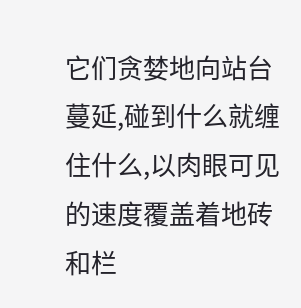它们贪婪地向站台蔓延,碰到什么就缠住什么,以肉眼可见的速度覆盖着地砖和栏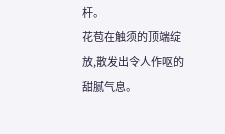杆。
花苞在触须的顶端绽放,散发出令人作呕的甜腻气息。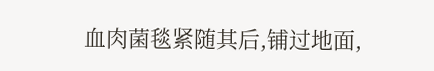血肉菌毯紧随其后,铺过地面,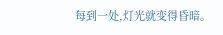每到一处,灯光就变得昏暗。